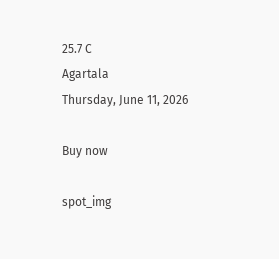25.7 C
Agartala
Thursday, June 11, 2026

Buy now

spot_img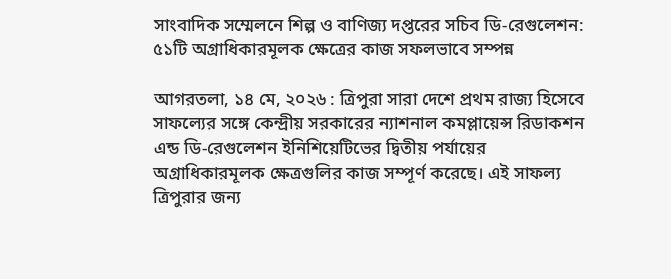সাংবাদিক সম্মেলনে শিল্প ও বাণিজ্য দপ্তরের সচিব ডি-রেগুলেশন: ৫১টি অগ্রাধিকারমূলক ক্ষেত্রের কাজ সফলভাবে সম্পন্ন

আগরতলা, ১৪ মে, ২০২৬ : ত্রিপুরা সারা দেশে প্রথম রাজ্য হিসেবে সাফল্যের সঙ্গে কেন্দ্রীয় সরকারের ন্যাশনাল কমপ্লায়েন্স রিডাকশন এন্ড ডি-রেগুলেশন ইনিশিয়েটিভের দ্বিতীয় পর্যায়ের অগ্রাধিকারমূলক ক্ষেত্রগুলির কাজ সম্পূর্ণ করেছে। এই সাফল্য ত্রিপুরার জন্য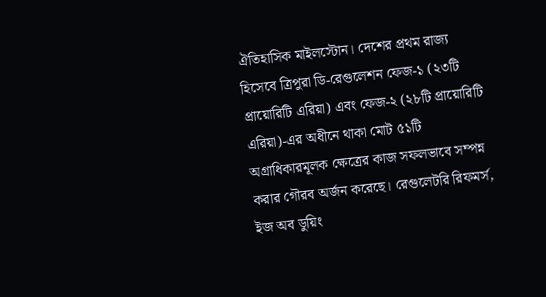ঐতিহাসিক মাইলস্টোন। দেশের প্রথম রাজ্য হিসেবে ত্রিপুরা ডি-রেগুলেশন ফেজ-১ (২৩টি প্রায়োরিটি এরিয়া) এবং ফেজ-২ (২৮টি প্রায়োরিটি এরিয়া)-এর অধীনে থাকা মোট ৫১টি অগ্রাধিকারমূলক ক্ষেত্রের কাজ সফলভাবে সম্পন্ন করার গৌরব অর্জন করেছে। রেগুলেটরি রিফমর্স, ইজ অব ডুয়িং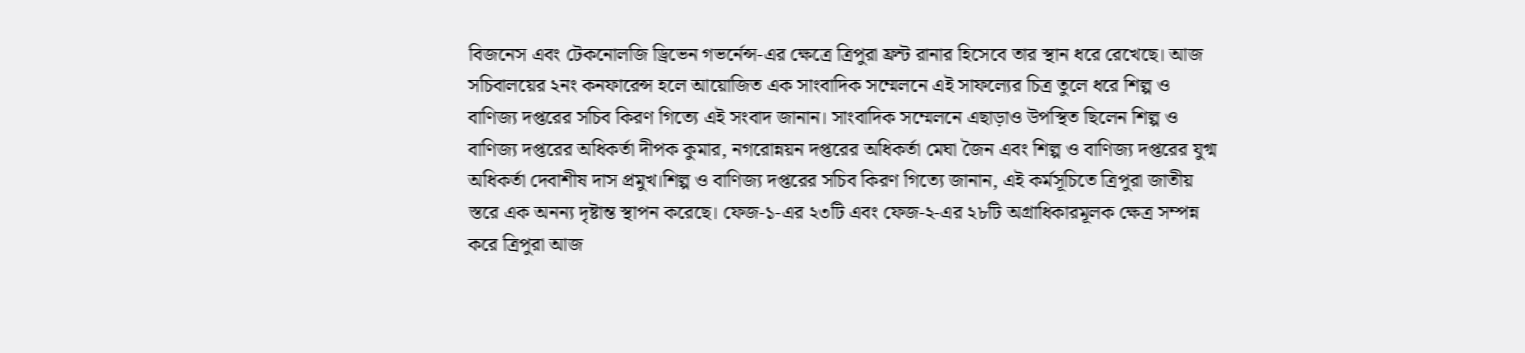বিজনেস এবং টেকনোলজি ড্রিভেন গভর্নেন্স-এর ক্ষেত্রে ত্রিপুরা ফ্রন্ট রানার হিসেবে তার স্থান ধরে রেখেছে। আজ সচিবালয়ের ২নং কনফারেন্স হলে আয়োজিত এক সাংবাদিক সম্মেলনে এই সাফল্যের চিত্র তুলে ধরে শিল্প ও বাণিজ্য দপ্তরের সচিব কিরণ গিত্যে এই সংবাদ জানান। সাংবাদিক সম্মেলনে এছাড়াও উপস্থিত ছিলেন শিল্প ও বাণিজ্য দপ্তরের অধিকর্তা দীপক কুমার, নগরোন্নয়ন দপ্তরের অধিকর্তা মেঘা জৈন এবং শিল্প ও বাণিজ্য দপ্তরের যুগ্ম অধিকর্তা দেবাশীষ দাস প্রমুখ।শিল্প ও বাণিজ্য দপ্তরের সচিব কিরণ গিত্যে জানান, এই কর্মসূচিতে ত্রিপুরা জাতীয় স্তরে এক অনন্য দৃষ্টান্ত স্থাপন করেছে। ফেজ-১-এর ২৩টি এবং ফেজ-২-এর ২৮টি অগ্রাধিকারমূলক ক্ষেত্র সম্পন্ন করে ত্রিপুরা আজ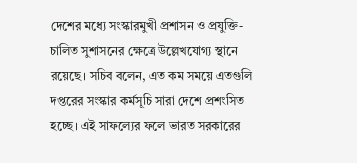দেশের মধ্যে সংস্কারমুখী প্রশাসন ও প্রযুক্তি-চালিত সুশাসনের ক্ষেত্রে উল্লেখযোগ্য স্থানে রয়েছে। সচিব বলেন, এত কম সময়ে এতগুলি দপ্তরের সংস্কার কর্মসূচি সারা দেশে প্রশংসিত হচ্ছে। এই সাফল্যের ফলে ভারত সরকারের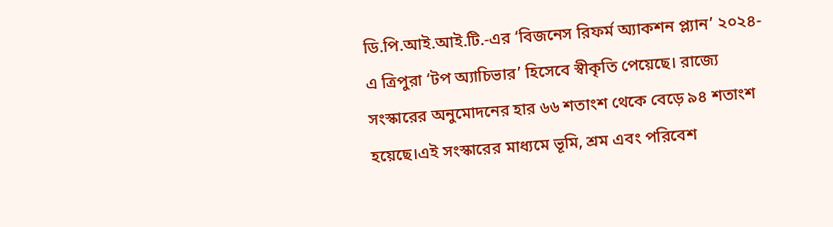ডি.পি.আই.আই.টি.-এর ‘বিজনেস রিফর্ম অ্যাকশন প্ল্যান’ ২০২৪-এ ত্রিপুরা ‘টপ অ্যাচিভার’ হিসেবে স্বীকৃতি পেয়েছে। রাজ্যে সংস্কারের অনুমোদনের হার ৬৬ শতাংশ থেকে বেড়ে ৯৪ শতাংশ হয়েছে।এই সংস্কারের মাধ্যমে ভূমি, শ্রম এবং পরিবেশ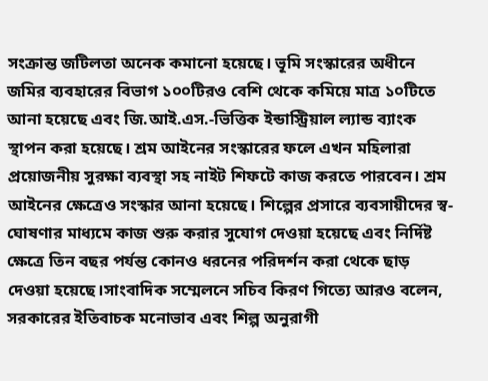সংক্রান্ত জটিলতা অনেক কমানো হয়েছে। ভূমি সংস্কারের অধীনে জমির ব্যবহারের বিভাগ ১০০টিরও বেশি থেকে কমিয়ে মাত্র ১০টিতে আনা হয়েছে এবং জি.আই.এস.-ভিত্তিক ইন্ডাস্ট্রিয়াল ল্যান্ড ব্যাংক স্থাপন করা হয়েছে। শ্রম আইনের সংস্কারের ফলে এখন মহিলারা প্রয়োজনীয় সুরক্ষা ব্যবস্থা সহ নাইট শিফটে কাজ করতে পারবেন। শ্রম আইনের ক্ষেত্রেও সংস্কার আনা হয়েছে। শিল্পের প্রসারে ব্যবসায়ীদের স্ব-ঘোষণার মাধ্যমে কাজ শুরু করার সুযোগ দেওয়া হয়েছে এবং নির্দিষ্ট ক্ষেত্রে তিন বছর পর্যন্ত কোনও ধরনের পরিদর্শন করা থেকে ছাড় দেওয়া হয়েছে।সাংবাদিক সম্মেলনে সচিব কিরণ গিত্যে আরও বলেন, সরকারের ইতিবাচক মনোভাব এবং শিল্প অনুরাগী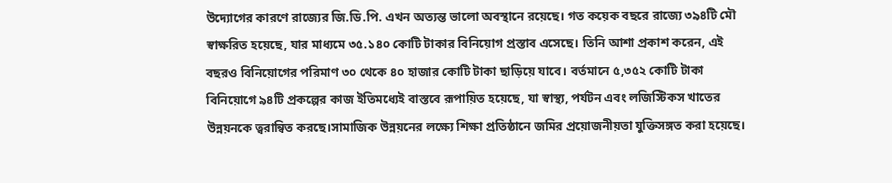উদ্যোগের কারণে রাজ্যের জি.ডি.পি. এখন অত্যন্ত ভালো অবস্থানে রয়েছে। গত কয়েক বছরে রাজ্যে ৩৯৪টি মৌ স্বাক্ষরিত হয়েছে, যার মাধ্যমে ৩৫.১৪০ কোটি টাকার বিনিয়োগ প্রস্তাব এসেছে। তিনি আশা প্রকাশ করেন, এই বছরও বিনিয়োগের পরিমাণ ৩০ থেকে ৪০ হাজার কোটি টাকা ছাড়িয়ে যাবে। বর্তমানে ৫,৩৫২ কোটি টাকা বিনিয়োগে ৯৪টি প্রকল্পের কাজ ইতিমধ্যেই বাস্তবে রূপায়িত হয়েছে, যা স্বাস্থ্য, পর্যটন এবং লজিস্টিকস খাতের উন্নয়নকে ত্বরান্বিত করছে।সামাজিক উন্নয়নের লক্ষ্যে শিক্ষা প্রতিষ্ঠানে জমির প্রয়োজনীয়তা যুক্তিসঙ্গত করা হয়েছে।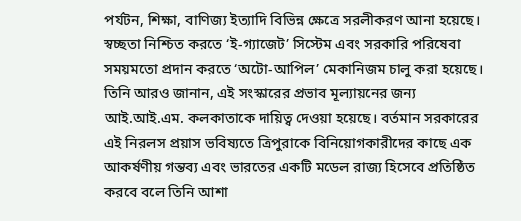পর্যটন, শিক্ষা, বাণিজ্য ইত্যাদি বিভিন্ন ক্ষেত্রে সরলীকরণ আনা হয়েছে। স্বচ্ছতা নিশ্চিত করতে ‘ই-গ্যাজেট’ সিস্টেম এবং সরকারি পরিষেবা সময়মতো প্রদান করতে ‘অটো-আপিল’ মেকানিজম চালু করা হয়েছে। তিনি আরও জানান, এই সংস্কারের প্রভাব মূল্যায়নের জন্য আই.আই.এম. কলকাতাকে দায়িত্ব দেওয়া হয়েছে। বর্তমান সরকারের এই নিরলস প্রয়াস ভবিষ্যতে ত্রিপুরাকে বিনিয়োগকারীদের কাছে এক আকর্ষণীয় গন্তব্য এবং ভারতের একটি মডেল রাজ্য হিসেবে প্রতিষ্ঠিত করবে বলে তিনি আশা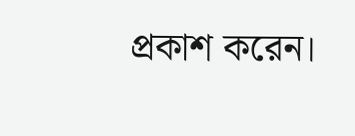প্রকাশ করেন।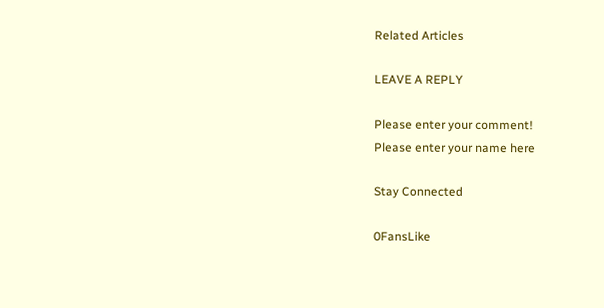Related Articles

LEAVE A REPLY

Please enter your comment!
Please enter your name here

Stay Connected

0FansLike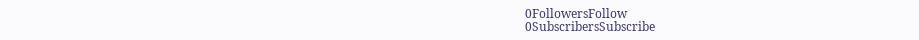0FollowersFollow
0SubscribersSubscribe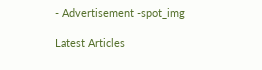- Advertisement -spot_img

Latest Articles